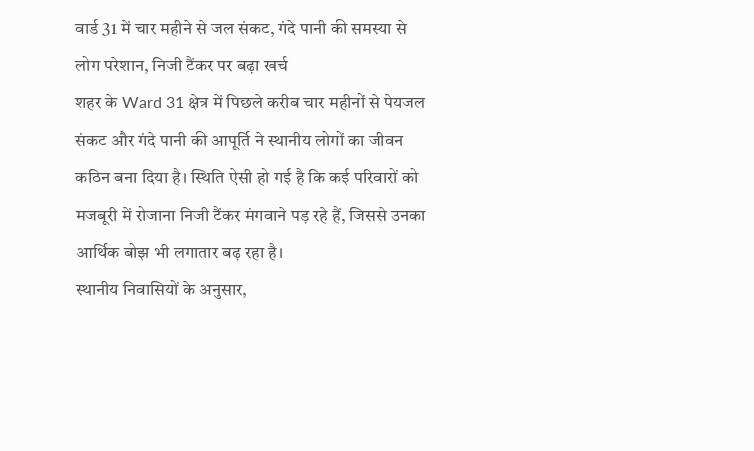वार्ड 31 में चार महीने से जल संकट, गंदे पानी की समस्या से लोग परेशान, निजी टैंकर पर बढ़ा खर्च
शहर के Ward 31 क्षेत्र में पिछले करीब चार महीनों से पेयजल संकट और गंदे पानी की आपूर्ति ने स्थानीय लोगों का जीवन कठिन बना दिया है। स्थिति ऐसी हो गई है कि कई परिवारों को मजबूरी में रोजाना निजी टैंकर मंगवाने पड़ रहे हैं, जिससे उनका आर्थिक बोझ भी लगातार बढ़ रहा है।
स्थानीय निवासियों के अनुसार,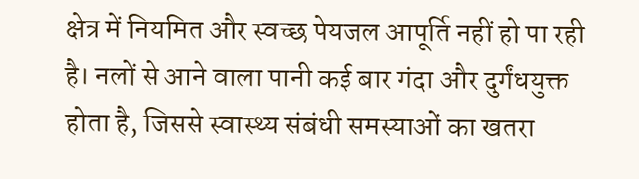क्षेत्र में नियमित और स्वच्छ पेयजल आपूर्ति नहीं हो पा रही है। नलों से आने वाला पानी कई बार गंदा और दुर्गंधयुक्त होता है, जिससे स्वास्थ्य संबंधी समस्याओं का खतरा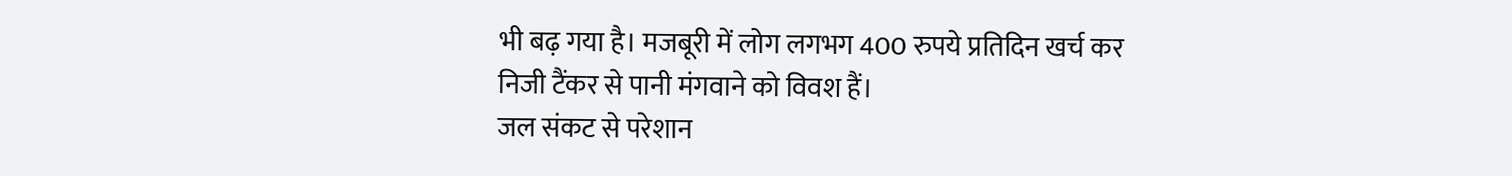भी बढ़ गया है। मजबूरी में लोग लगभग 400 रुपये प्रतिदिन खर्च कर निजी टैंकर से पानी मंगवाने को विवश हैं।
जल संकट से परेशान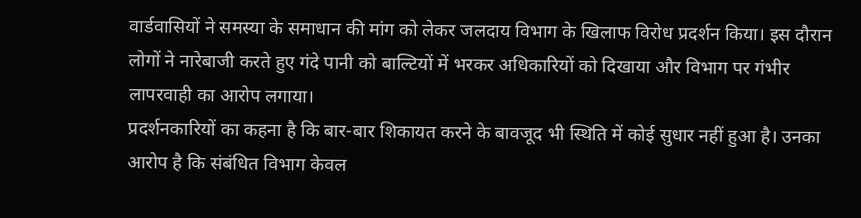वार्डवासियों ने समस्या के समाधान की मांग को लेकर जलदाय विभाग के खिलाफ विरोध प्रदर्शन किया। इस दौरान लोगों ने नारेबाजी करते हुए गंदे पानी को बाल्टियों में भरकर अधिकारियों को दिखाया और विभाग पर गंभीर लापरवाही का आरोप लगाया।
प्रदर्शनकारियों का कहना है कि बार-बार शिकायत करने के बावजूद भी स्थिति में कोई सुधार नहीं हुआ है। उनका आरोप है कि संबंधित विभाग केवल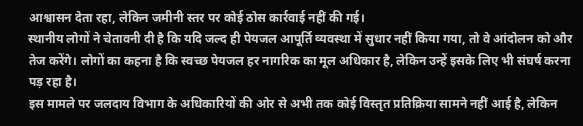आश्वासन देता रहा, लेकिन जमीनी स्तर पर कोई ठोस कार्रवाई नहीं की गई।
स्थानीय लोगों ने चेतावनी दी है कि यदि जल्द ही पेयजल आपूर्ति व्यवस्था में सुधार नहीं किया गया, तो वे आंदोलन को और तेज करेंगे। लोगों का कहना है कि स्वच्छ पेयजल हर नागरिक का मूल अधिकार है, लेकिन उन्हें इसके लिए भी संघर्ष करना पड़ रहा है।
इस मामले पर जलदाय विभाग के अधिकारियों की ओर से अभी तक कोई विस्तृत प्रतिक्रिया सामने नहीं आई है, लेकिन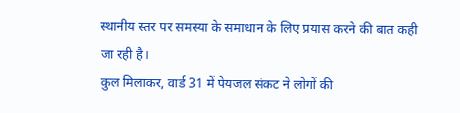स्थानीय स्तर पर समस्या के समाधान के लिए प्रयास करने की बात कही जा रही है।
कुल मिलाकर, वार्ड 31 में पेयजल संकट ने लोगों की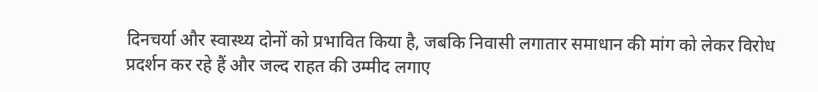दिनचर्या और स्वास्थ्य दोनों को प्रभावित किया है, जबकि निवासी लगातार समाधान की मांग को लेकर विरोध प्रदर्शन कर रहे हैं और जल्द राहत की उम्मीद लगाए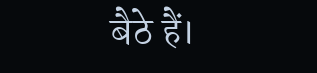बैठे हैं।